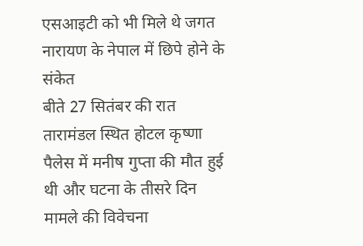एसआइटी को भी मिले थे जगत नारायण के नेपाल में छिपे होने के संकेत
बीते 27 सितंबर की रात तारामंडल स्थित होटल कृष्णा पैलेस में मनीष गुप्ता की मौत हुई थी और घटना के तीसरे दिन मामले की विवेचना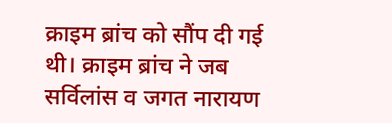क्राइम ब्रांच को सौंप दी गई थी। क्राइम ब्रांच ने जब सर्विलांस व जगत नारायण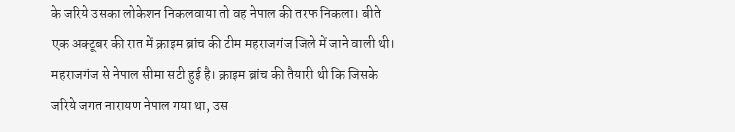के जरिये उसका लोकेशन निकलवाया तो वह नेपाल की तरफ निकला। बीते एक अक्टूबर की रात में क्राइम ब्रांच की टीम महराजगंज जिले में जाने वाली थी। महराजगंज से नेपाल सीमा सटी हुई है। क्राइम ब्रांच की तैयारी थी कि जिसके जरिये जगत नारायण नेपाल गया था, उस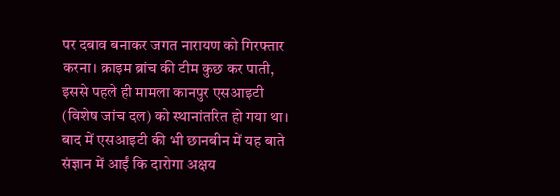पर दबाव बनाकर जगत नारायण को गिरफ्तार करना। क्राइम ब्रांच की टीम कुछ कर पाती, इससे पहले ही मामला कानपुर एसआइटी (विशेष जांच दल) को स्थानांतरित हो गया था। बाद में एसआइटी की भी छानबीन में यह बाते संज्ञान में आईं कि दारोगा अक्षय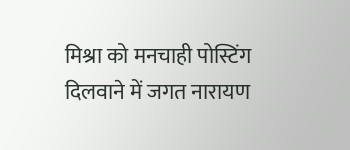मिश्रा को मनचाही पोस्टिंग दिलवाने में जगत नारायण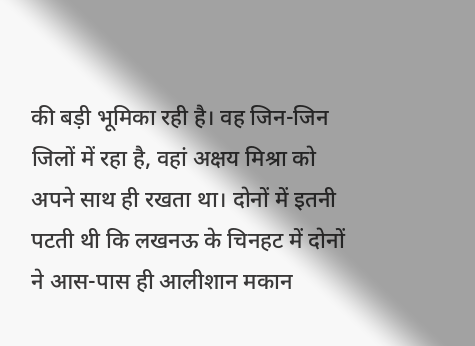की बड़ी भूमिका रही है। वह जिन-जिन जिलों में रहा है, वहां अक्षय मिश्रा को अपने साथ ही रखता था। दोनों में इतनी पटती थी कि लखनऊ के चिनहट में दोनों ने आस-पास ही आलीशान मकान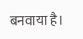बनवाया है।